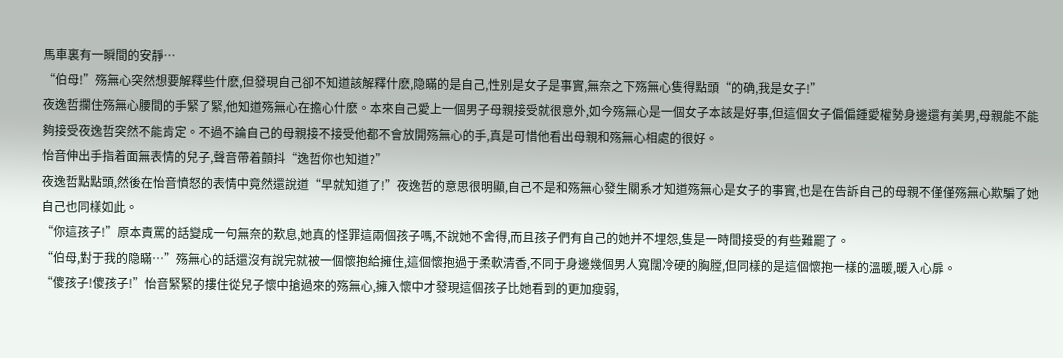馬車裏有一瞬間的安靜…
“伯母!”殇無心突然想要解釋些什麽,但發現自己卻不知道該解釋什麽,隐瞞的是自己,性别是女子是事實,無奈之下殇無心隻得點頭“的确,我是女子!”
夜逸哲攔住殇無心腰間的手緊了緊,他知道殇無心在擔心什麽。本來自己愛上一個男子母親接受就很意外,如今殇無心是一個女子本該是好事,但這個女子偏偏鍾愛權勢身邊還有美男,母親能不能夠接受夜逸哲突然不能肯定。不過不論自己的母親接不接受他都不會放開殇無心的手,真是可惜他看出母親和殇無心相處的很好。
怡音伸出手指着面無表情的兒子,聲音帶着顫抖“逸哲你也知道?”
夜逸哲點點頭,然後在怡音憤怒的表情中竟然還說道“早就知道了!”夜逸哲的意思很明顯,自己不是和殇無心發生關系才知道殇無心是女子的事實,也是在告訴自己的母親不僅僅殇無心欺騙了她自己也同樣如此。
“你這孩子!”原本責罵的話變成一句無奈的歎息,她真的怪罪這兩個孩子嗎,不說她不舍得,而且孩子們有自己的她并不埋怨,隻是一時間接受的有些難罷了。
“伯母,對于我的隐瞞…”殇無心的話還沒有說完就被一個懷抱給擁住,這個懷抱過于柔軟清香,不同于身邊幾個男人寬闊冷硬的胸膛,但同樣的是這個懷抱一樣的溫暖,暖入心扉。
“傻孩子!傻孩子!”怡音緊緊的摟住從兒子懷中搶過來的殇無心,擁入懷中才發現這個孩子比她看到的更加瘦弱,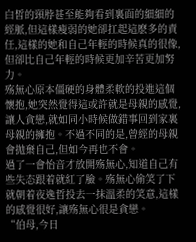白皙的頸脖甚至能夠看到裏面的細細的經脈,但這樣瘦弱的她卻扛起這麽多的責任,這樣的她和自己年輕的時候真的很像,但卻比自己年輕的時候更加辛苦更加努力。
殇無心原本僵硬的身體柔軟的投進這個懷抱,她突然覺得這或許就是母親的感覺,讓人貪戀,就如同小時候做錯事回到家裏母親的擁抱。不過不同的是,曾經的母親會抛棄自己,但如今再也不會。
過了一會怡音才放開殇無心,知道自己有些失态跟着就紅了臉。殇無心偷笑了下就朝着夜逸哲投去一抹溫柔的笑意,這樣的感覺很好,讓殇無心很是貪戀。
“伯母,今日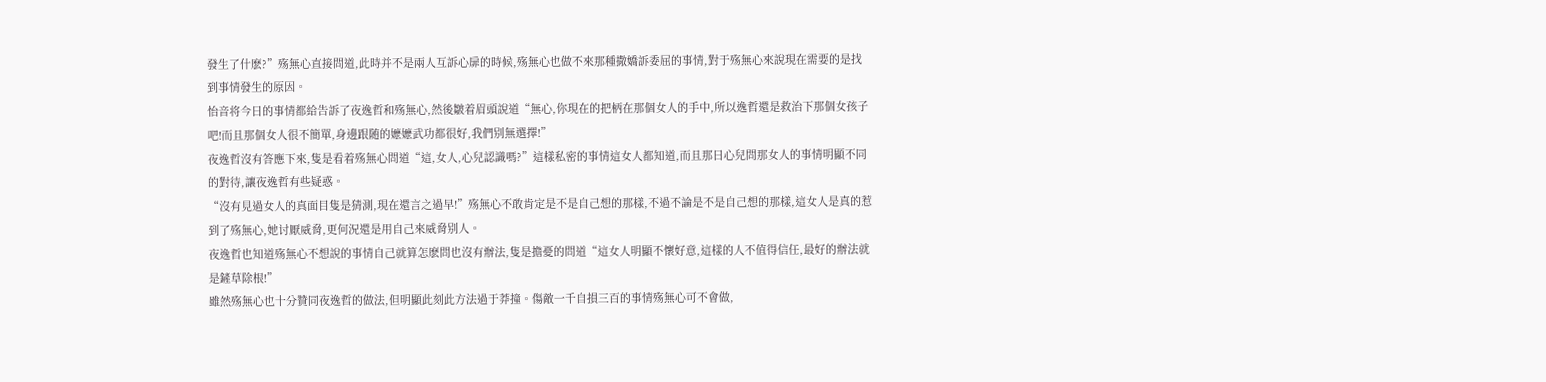發生了什麽?”殇無心直接問道,此時并不是兩人互訴心扉的時候,殇無心也做不來那種撒嬌訴委屈的事情,對于殇無心來說現在需要的是找到事情發生的原因。
怡音将今日的事情都給告訴了夜逸哲和殇無心,然後皺着眉頭說道“無心,你現在的把柄在那個女人的手中,所以逸哲還是救治下那個女孩子吧!而且那個女人很不簡單,身邊跟随的嬷嬷武功都很好,我們别無選擇!”
夜逸哲沒有答應下來,隻是看着殇無心問道“這,女人,心兒認識嗎?”這樣私密的事情這女人都知道,而且那日心兒問那女人的事情明顯不同的對待,讓夜逸哲有些疑惑。
“沒有見過女人的真面目隻是猜測,現在還言之過早!”殇無心不敢肯定是不是自己想的那樣,不過不論是不是自己想的那樣,這女人是真的惹到了殇無心,她讨厭威脅,更何況還是用自己來威脅别人。
夜逸哲也知道殇無心不想說的事情自己就算怎麽問也沒有辦法,隻是擔憂的問道“這女人明顯不懷好意,這樣的人不值得信任,最好的辦法就是鏟草除根!”
雖然殇無心也十分贊同夜逸哲的做法,但明顯此刻此方法過于莽撞。傷敵一千自損三百的事情殇無心可不會做,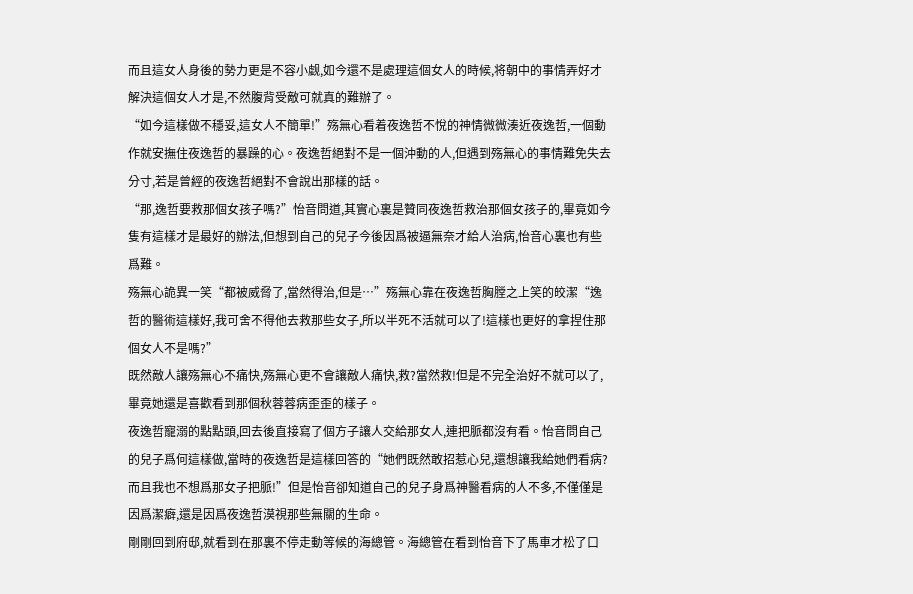而且這女人身後的勢力更是不容小觑,如今還不是處理這個女人的時候,将朝中的事情弄好才解決這個女人才是,不然腹背受敵可就真的難辦了。
“如今這樣做不穩妥,這女人不簡單!”殇無心看着夜逸哲不悅的神情微微湊近夜逸哲,一個動作就安撫住夜逸哲的暴躁的心。夜逸哲絕對不是一個沖動的人,但遇到殇無心的事情難免失去分寸,若是曾經的夜逸哲絕對不會說出那樣的話。
“那,逸哲要救那個女孩子嗎?”怡音問道,其實心裏是贊同夜逸哲救治那個女孩子的,畢竟如今隻有這樣才是最好的辦法,但想到自己的兒子今後因爲被逼無奈才給人治病,怡音心裏也有些爲難。
殇無心詭異一笑“都被威脅了,當然得治,但是…”殇無心靠在夜逸哲胸膛之上笑的皎潔“逸哲的醫術這樣好,我可舍不得他去救那些女子,所以半死不活就可以了!這樣也更好的拿捏住那個女人不是嗎?”
既然敵人讓殇無心不痛快,殇無心更不會讓敵人痛快,救?當然救!但是不完全治好不就可以了,畢竟她還是喜歡看到那個秋蓉蓉病歪歪的樣子。
夜逸哲寵溺的點點頭,回去後直接寫了個方子讓人交給那女人,連把脈都沒有看。怡音問自己的兒子爲何這樣做,當時的夜逸哲是這樣回答的“她們既然敢招惹心兒,還想讓我給她們看病?而且我也不想爲那女子把脈!”但是怡音卻知道自己的兒子身爲神醫看病的人不多,不僅僅是因爲潔癖,還是因爲夜逸哲漠視那些無關的生命。
剛剛回到府邸,就看到在那裏不停走動等候的海總管。海總管在看到怡音下了馬車才松了口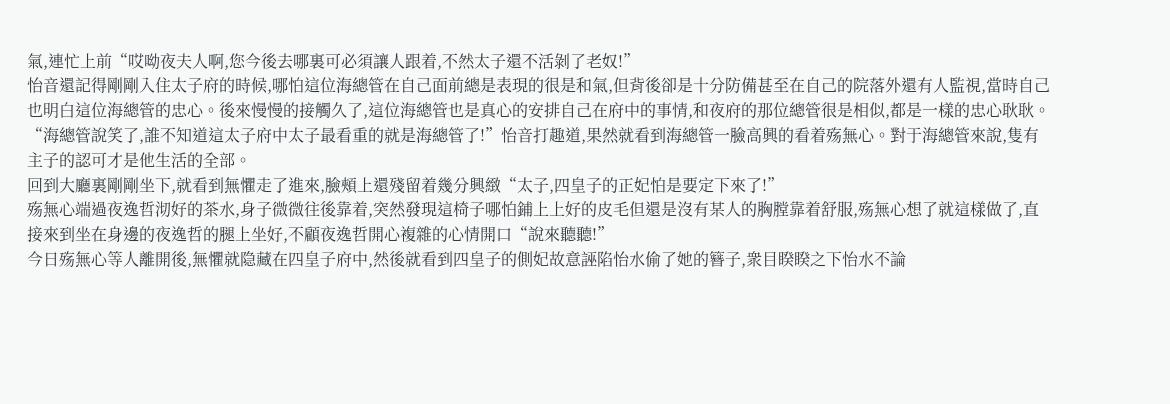氣,連忙上前“哎呦夜夫人啊,您今後去哪裏可必須讓人跟着,不然太子還不活剝了老奴!”
怡音還記得剛剛入住太子府的時候,哪怕這位海總管在自己面前總是表現的很是和氣,但背後卻是十分防備甚至在自己的院落外還有人監視,當時自己也明白這位海總管的忠心。後來慢慢的接觸久了,這位海總管也是真心的安排自己在府中的事情,和夜府的那位總管很是相似,都是一樣的忠心耿耿。
“海總管說笑了,誰不知道這太子府中太子最看重的就是海總管了!”怡音打趣道,果然就看到海總管一臉高興的看着殇無心。對于海總管來說,隻有主子的認可才是他生活的全部。
回到大廳裏剛剛坐下,就看到無懼走了進來,臉頰上還殘留着幾分興緻“太子,四皇子的正妃怕是要定下來了!”
殇無心端過夜逸哲沏好的茶水,身子微微往後靠着,突然發現這椅子哪怕鋪上上好的皮毛但還是沒有某人的胸膛靠着舒服,殇無心想了就這樣做了,直接來到坐在身邊的夜逸哲的腿上坐好,不顧夜逸哲開心複雜的心情開口“說來聽聽!”
今日殇無心等人離開後,無懼就隐藏在四皇子府中,然後就看到四皇子的側妃故意誣陷怡水偷了她的簪子,衆目睽睽之下怡水不論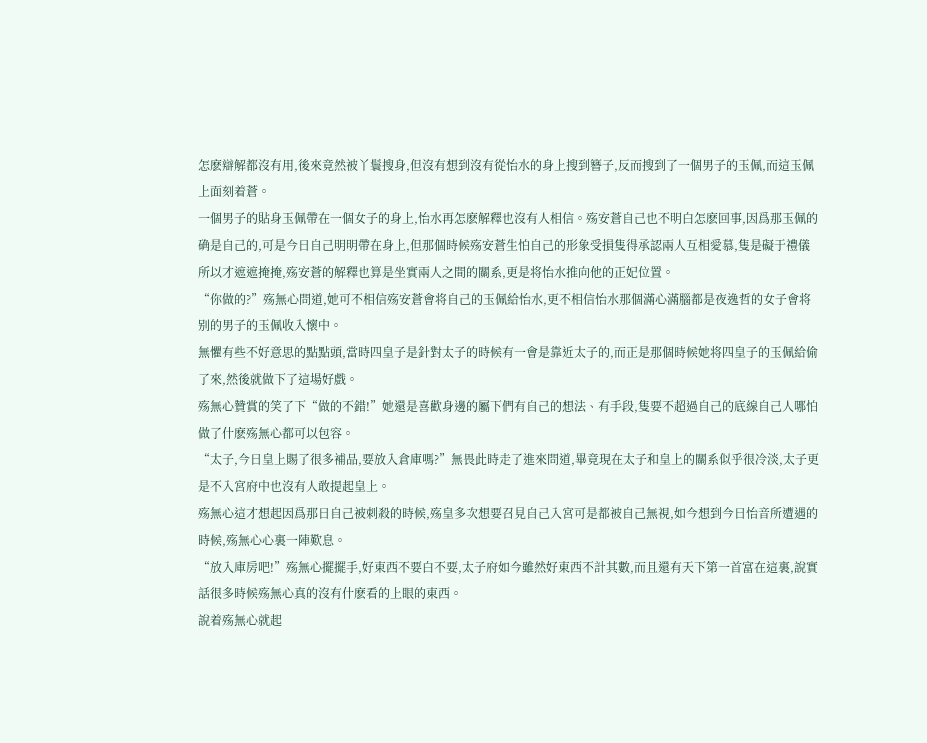怎麽辯解都沒有用,後來竟然被丫鬟搜身,但沒有想到沒有從怡水的身上搜到簪子,反而搜到了一個男子的玉佩,而這玉佩上面刻着蒼。
一個男子的貼身玉佩帶在一個女子的身上,怡水再怎麽解釋也沒有人相信。殇安蒼自己也不明白怎麽回事,因爲那玉佩的确是自己的,可是今日自己明明帶在身上,但那個時候殇安蒼生怕自己的形象受損隻得承認兩人互相愛慕,隻是礙于禮儀所以才遮遮掩掩,殇安蒼的解釋也算是坐實兩人之間的關系,更是将怡水推向他的正妃位置。
“你做的?”殇無心問道,她可不相信殇安蒼會将自己的玉佩給怡水,更不相信怡水那個滿心滿腦都是夜逸哲的女子會将别的男子的玉佩收入懷中。
無懼有些不好意思的點點頭,當時四皇子是針對太子的時候有一會是靠近太子的,而正是那個時候她将四皇子的玉佩給偷了來,然後就做下了這場好戲。
殇無心贊賞的笑了下“做的不錯!”她還是喜歡身邊的屬下們有自己的想法、有手段,隻要不超過自己的底線自己人哪怕做了什麽殇無心都可以包容。
“太子,今日皇上賜了很多補品,要放入倉庫嗎?”無畏此時走了進來問道,畢竟現在太子和皇上的關系似乎很冷淡,太子更是不入宮府中也沒有人敢提起皇上。
殇無心這才想起因爲那日自己被刺殺的時候,殇皇多次想要召見自己入宮可是都被自己無視,如今想到今日怡音所遭遇的時候,殇無心心裏一陣歎息。
“放入庫房吧!”殇無心擺擺手,好東西不要白不要,太子府如今雖然好東西不計其數,而且還有天下第一首富在這裏,說實話很多時候殇無心真的沒有什麽看的上眼的東西。
說着殇無心就起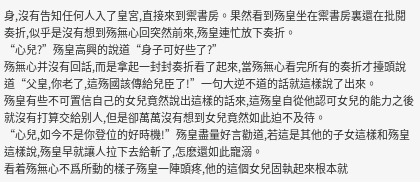身,沒有告知任何人入了皇宮,直接來到禦書房。果然看到殇皇坐在禦書房裏還在批閱奏折,似乎是沒有想到殇無心回突然前來,殇皇連忙放下奏折。
“心兒?”殇皇高興的說道“身子可好些了?”
殇無心并沒有回話,而是拿起一封封奏折看了起來,當殇無心看完所有的奏折才擡頭說道“父皇,你老了,這殇國該傳給兒臣了!”一句大逆不道的話就這樣說了出來。
殇皇有些不可置信自己的女兒竟然說出這樣的話來,這殇皇自從他認可女兒的能力之後就沒有打算交給别人,但是卻萬萬沒有想到女兒竟然如此迫不及待。
“心兒,如今不是你登位的好時機!”殇皇盡量好言勸道,若這是其他的子女這樣和殇皇這樣說,殇皇早就讓人拉下去給斬了,怎麽還如此寵溺。
看着殇無心不爲所動的樣子殇皇一陣頭疼,他的這個女兒固執起來根本就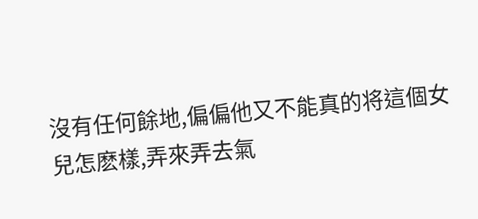沒有任何餘地,偏偏他又不能真的将這個女兒怎麽樣,弄來弄去氣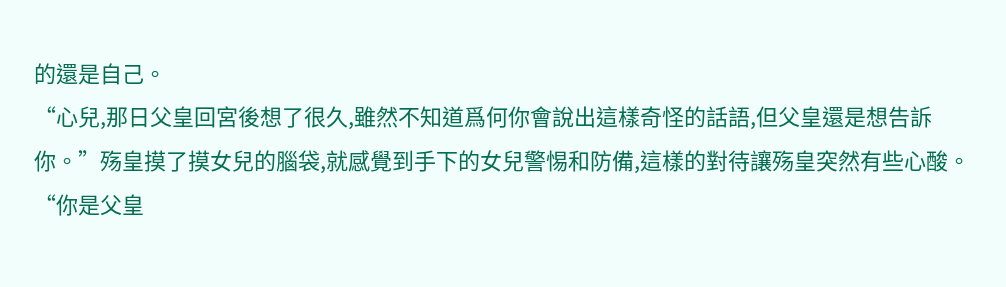的還是自己。
“心兒,那日父皇回宮後想了很久,雖然不知道爲何你會說出這樣奇怪的話語,但父皇還是想告訴你。”殇皇摸了摸女兒的腦袋,就感覺到手下的女兒警惕和防備,這樣的對待讓殇皇突然有些心酸。
“你是父皇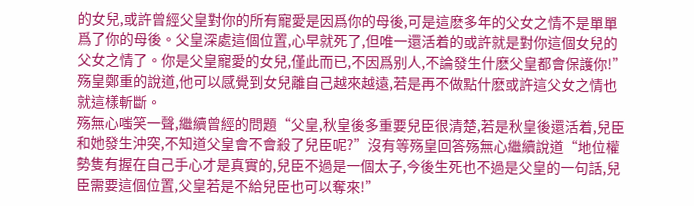的女兒,或許曾經父皇對你的所有寵愛是因爲你的母後,可是這麽多年的父女之情不是單單爲了你的母後。父皇深處這個位置,心早就死了,但唯一還活着的或許就是對你這個女兒的父女之情了。你是父皇寵愛的女兒,僅此而已,不因爲别人,不論發生什麽父皇都會保護你!”殇皇鄭重的說道,他可以感覺到女兒離自己越來越遠,若是再不做點什麽或許這父女之情也就這樣斬斷。
殇無心嗤笑一聲,繼續曾經的問題“父皇,秋皇後多重要兒臣很清楚,若是秋皇後還活着,兒臣和她發生沖突,不知道父皇會不會殺了兒臣呢?”沒有等殇皇回答殇無心繼續說道“地位權勢隻有握在自己手心才是真實的,兒臣不過是一個太子,今後生死也不過是父皇的一句話,兒臣需要這個位置,父皇若是不給兒臣也可以奪來!”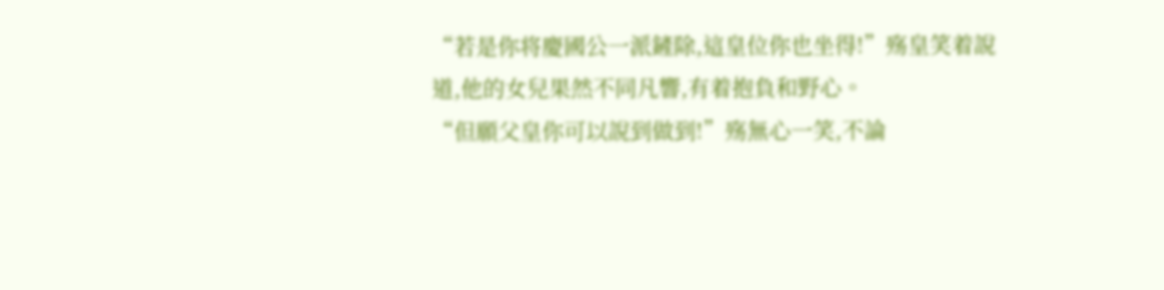“若是你将慶國公一派鏟除,這皇位你也坐得!”殇皇笑着說道,他的女兒果然不同凡響,有着抱負和野心。
“但願父皇你可以說到做到!”殇無心一笑,不論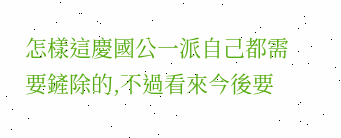怎樣這慶國公一派自己都需要鏟除的,不過看來今後要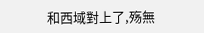和西域對上了,殇無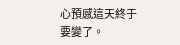心預感這天終于要變了。